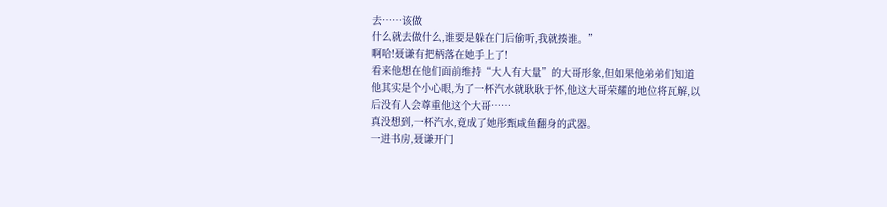去……该做
什么就去做什么,谁要是躲在门后偷听,我就揍谁。”
啊哈!聂谦有把柄落在她手上了!
看来他想在他们面前维持“大人有大量”的大哥形象,但如果他弟弟们知道
他其实是个小心眼,为了一杯汽水就耿耿于怀,他这大哥荣耀的地位将瓦解,以
后没有人会尊重他这个大哥……
真没想到,一杯汽水,竟成了她彤甄咸鱼翻身的武器。
一进书房,聂谦开门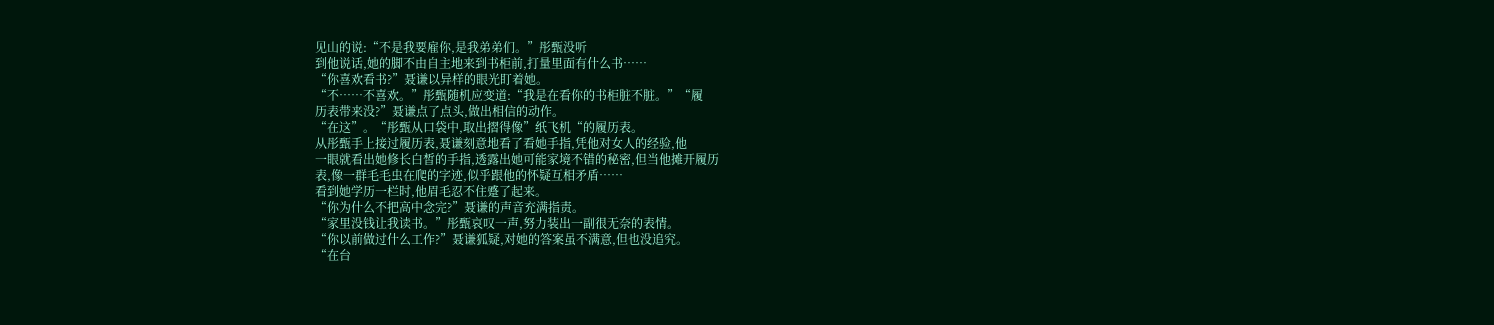见山的说:“不是我要雇你,是我弟弟们。”彤甄没听
到他说话,她的脚不由自主地来到书柜前,打量里面有什么书……
“你喜欢看书?”聂谦以异样的眼光盯着她。
“不……不喜欢。”彤甄随机应变道:“我是在看你的书柜脏不脏。”“履
历表带来没?”聂谦点了点头,做出相信的动作。
“在这”。“彤甄从口袋中,取出摺得像”纸飞机“的履历表。
从彤甄手上接过履历表,聂谦刻意地看了看她手指,凭他对女人的经验,他
一眼就看出她修长白皙的手指,透露出她可能家境不错的秘密,但当他摊开履历
表,像一群毛毛虫在爬的字迹,似乎跟他的怀疑互相矛盾……
看到她学历一栏时,他眉毛忍不住蹙了起来。
“你为什么不把高中念完?”聂谦的声音充满指责。
“家里没钱让我读书。”彤甄哀叹一声,努力装出一副很无奈的表情。
“你以前做过什么工作?”聂谦狐疑,对她的答案虽不满意,但也没追究。
“在台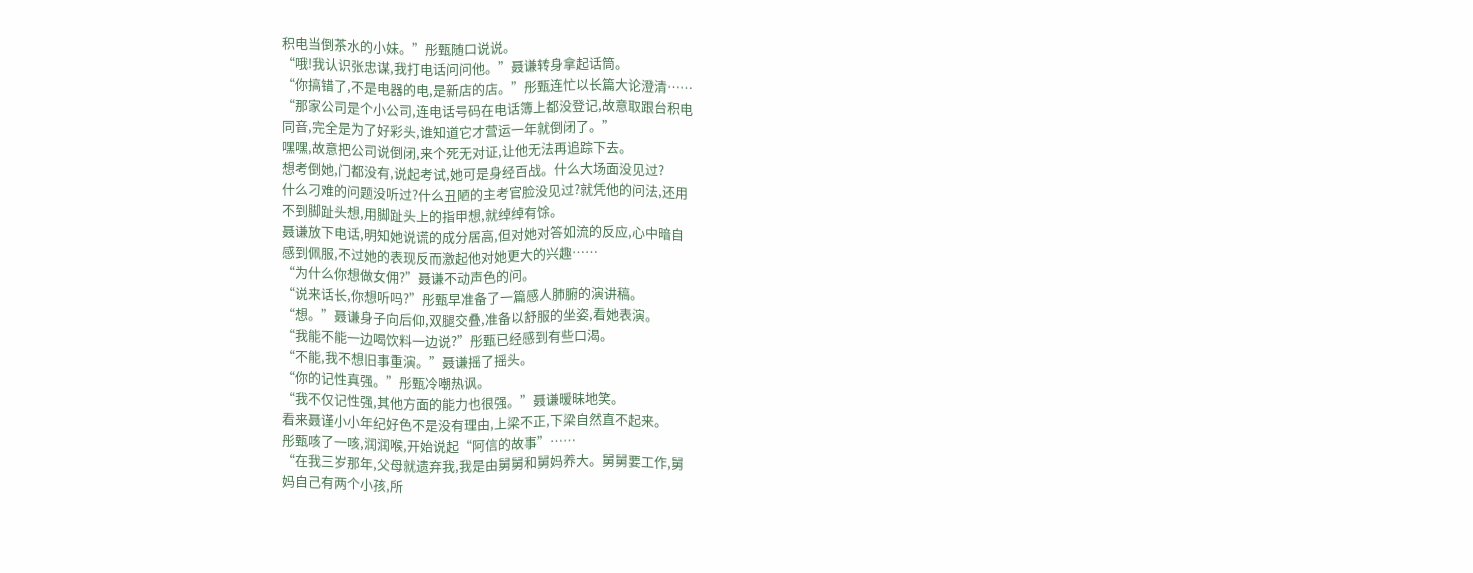积电当倒茶水的小妹。”彤甄随口说说。
“哦!我认识张忠谋,我打电话问问他。”聂谦转身拿起话筒。
“你搞错了,不是电器的电,是新店的店。”彤甄连忙以长篇大论澄清……
“那家公司是个小公司,连电话号码在电话簿上都没登记,故意取跟台积电
同音,完全是为了好彩头,谁知道它才营运一年就倒闭了。”
嘿嘿,故意把公司说倒闭,来个死无对证,让他无法再追踪下去。
想考倒她,门都没有,说起考试,她可是身经百战。什么大场面没见过?
什么刁难的问题没听过?什么丑陋的主考官脸没见过?就凭他的问法,还用
不到脚趾头想,用脚趾头上的指甲想,就绰绰有馀。
聂谦放下电话,明知她说谎的成分居高,但对她对答如流的反应,心中暗自
感到佩服,不过她的表现反而激起他对她更大的兴趣……
“为什么你想做女佣?”聂谦不动声色的问。
“说来话长,你想听吗?”彤甄早准备了一篇感人肺腑的演讲稿。
“想。”聂谦身子向后仰,双腿交叠,准备以舒服的坐姿,看她表演。
“我能不能一边喝饮料一边说?”彤甄已经感到有些口渴。
“不能,我不想旧事重演。”聂谦摇了摇头。
“你的记性真强。”彤甄冷嘲热讽。
“我不仅记性强,其他方面的能力也很强。”聂谦暧昧地笑。
看来聂谨小小年纪好色不是没有理由,上梁不正,下梁自然直不起来。
彤甄咳了一咳,润润喉,开始说起“阿信的故事”……
“在我三岁那年,父母就遗弃我,我是由舅舅和舅妈养大。舅舅要工作,舅
妈自己有两个小孩,所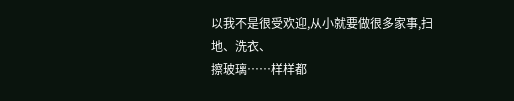以我不是很受欢迎,从小就要做很多家事,扫地、洗衣、
擦玻璃……样样都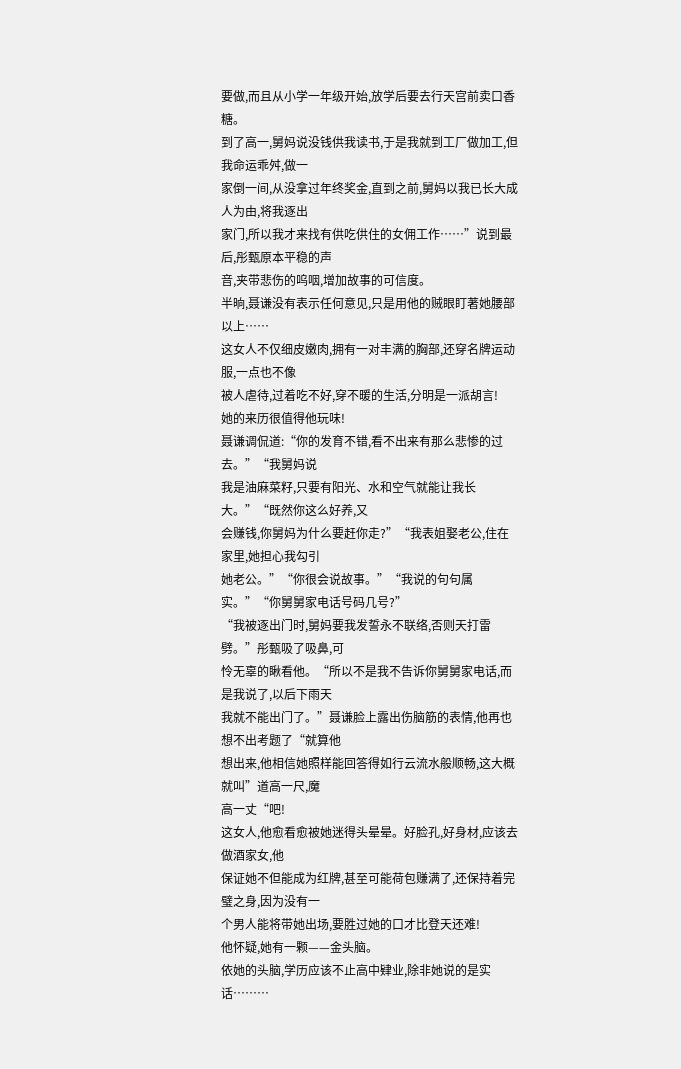要做,而且从小学一年级开始,放学后要去行天宫前卖口香糖。
到了高一,舅妈说没钱供我读书,于是我就到工厂做加工,但我命运乖舛,做一
家倒一间,从没拿过年终奖金,直到之前,舅妈以我已长大成人为由,将我逐出
家门,所以我才来找有供吃供住的女佣工作……”说到最后,彤甄原本平稳的声
音,夹带悲伤的呜咽,增加故事的可信度。
半晌,聂谦没有表示任何意见,只是用他的贼眼盯著她腰部以上……
这女人不仅细皮嫩肉,拥有一对丰满的胸部,还穿名牌运动服,一点也不像
被人虐待,过着吃不好,穿不暖的生活,分明是一派胡言!
她的来历很值得他玩味!
聂谦调侃道:“你的发育不错,看不出来有那么悲惨的过去。”“我舅妈说
我是油麻菜籽,只要有阳光、水和空气就能让我长大。”“既然你这么好养,又
会赚钱,你舅妈为什么要赶你走?”“我表姐娶老公,住在家里,她担心我勾引
她老公。”“你很会说故事。”“我说的句句属实。”“你舅舅家电话号码几号?”
“我被逐出门时,舅妈要我发誓永不联络,否则天打雷劈。”彤甄吸了吸鼻,可
怜无辜的瞅看他。“所以不是我不告诉你舅舅家电话,而是我说了,以后下雨天
我就不能出门了。”聂谦脸上露出伤脑筋的表情,他再也想不出考题了“就算他
想出来,他相信她照样能回答得如行云流水般顺畅,这大概就叫”道高一尺,魔
高一丈“吧!
这女人,他愈看愈被她迷得头晕晕。好脸孔,好身材,应该去做酒家女,他
保证她不但能成为红牌,甚至可能荷包赚满了,还保持着完璧之身,因为没有一
个男人能将带她出场,要胜过她的口才比登天还难!
他怀疑,她有一颗——金头脑。
依她的头脑,学历应该不止高中肄业,除非她说的是实话………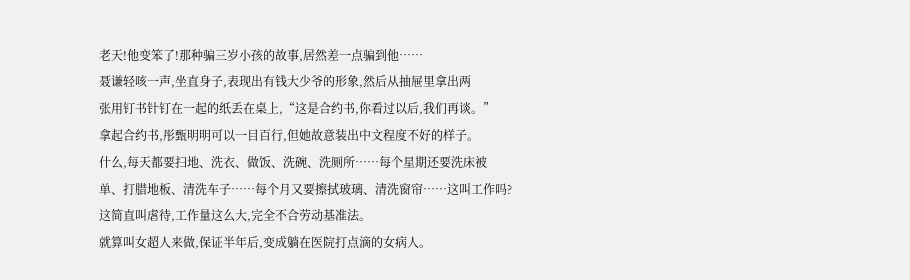老天!他变笨了!那种骗三岁小孩的故事,居然差一点骗到他……
聂谦轻咳一声,坐直身子,表现出有钱大少爷的形象,然后从抽屉里拿出两
张用钉书针钉在一起的纸丢在桌上,“这是合约书,你看过以后,我们再谈。”
拿起合约书,彤甄明明可以一目百行,但她故意装出中文程度不好的样子。
什么,每天都要扫地、洗衣、做饭、洗碗、洗厕所……每个星期还要洗床被
单、打腊地板、清洗车子……每个月又要擦拭玻璃、清洗窗帘……这叫工作吗?
这简直叫虐待,工作量这么大,完全不合劳动基准法。
就算叫女超人来做,保证半年后,变成躺在医院打点滴的女病人。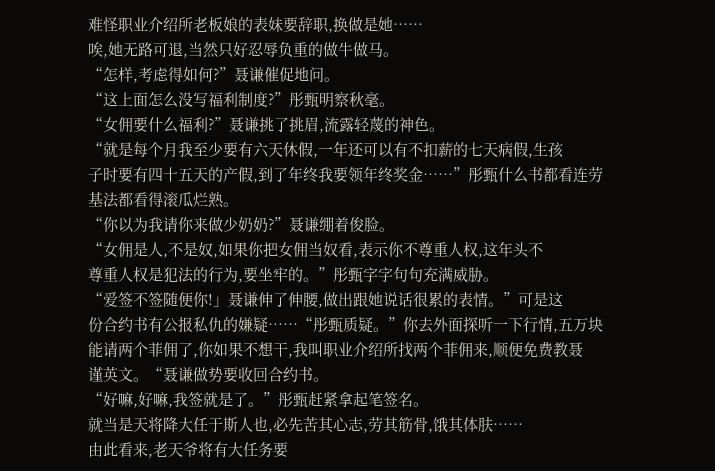难怪职业介绍所老板娘的表妹要辞职,换做是她……
唉,她无路可退,当然只好忍辱负重的做牛做马。
“怎样,考虑得如何?”聂谦催促地问。
“这上面怎么没写福利制度?”彤甄明察秋毫。
“女佣要什么福利?”聂谦挑了挑眉,流露轻蔑的神色。
“就是每个月我至少要有六天休假,一年还可以有不扣薪的七天病假,生孩
子时要有四十五天的产假,到了年终我要领年终奖金……”彤甄什么书都看连劳
基法都看得滚瓜烂熟。
“你以为我请你来做少奶奶?”聂谦绷着俊脸。
“女佣是人,不是奴,如果你把女佣当奴看,表示你不尊重人权,这年头不
尊重人权是犯法的行为,要坐牢的。”彤甄字字句句充满威胁。
“爱签不签随便你!」聂谦伸了伸腰,做出跟她说话很累的表情。”可是这
份合约书有公报私仇的嫌疑……“彤甄质疑。”你去外面探听一下行情,五万块
能请两个菲佣了,你如果不想干,我叫职业介绍所找两个菲佣来,顺便免费教聂
谨英文。“聂谦做势要收回合约书。
“好嘛,好嘛,我签就是了。”彤甄赶紧拿起笔签名。
就当是天将降大任于斯人也,必先苦其心志,劳其筋骨,饿其体肤……
由此看来,老天爷将有大任务要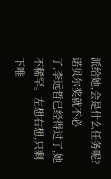派给她,会是什么任务呢?诺贝尔奖就不必
了,李远哲已经得过了,她不稀罕。左想右想,只剩下唯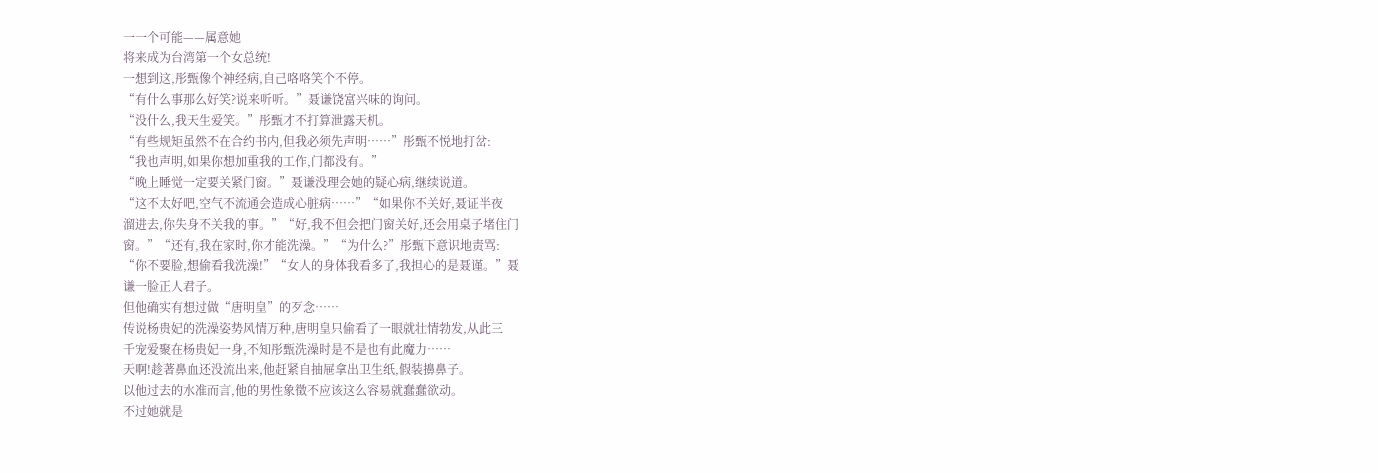一一个可能——属意她
将来成为台湾第一个女总统!
一想到这,彤甄像个神经病,自己咯咯笑个不停。
“有什么事那么好笑?说来听听。”聂谦饶富兴味的询问。
“没什么,我天生爱笑。”彤甄才不打算泄露天机。
“有些规矩虽然不在合约书内,但我必须先声明……”彤甄不悦地打岔:
“我也声明,如果你想加重我的工作,门都没有。”
“晚上睡觉一定要关紧门窗。”聂谦没理会她的疑心病,继续说道。
“这不太好吧,空气不流通会造成心脏病……”“如果你不关好,聂证半夜
溜进去,你失身不关我的事。”“好,我不但会把门窗关好,还会用桌子堵住门
窗。”“还有,我在家时,你才能洗澡。”“为什么?”彤甄下意识地责骂:
“你不要脸,想偷看我洗澡!”“女人的身体我看多了,我担心的是聂谨。”聂
谦一脸正人君子。
但他确实有想过做“唐明皇”的歹念……
传说杨贵妃的洗澡姿势风情万种,唐明皇只偷看了一眼就壮情勃发,从此三
千宠爱聚在杨贵妃一身,不知彤甄洗澡时是不是也有此魔力……
天啊!趁著鼻血还没流出来,他赶紧自抽屉拿出卫生纸,假装擤鼻子。
以他过去的水准而言,他的男性象徵不应该这么容易就蠢蠢欲动。
不过她就是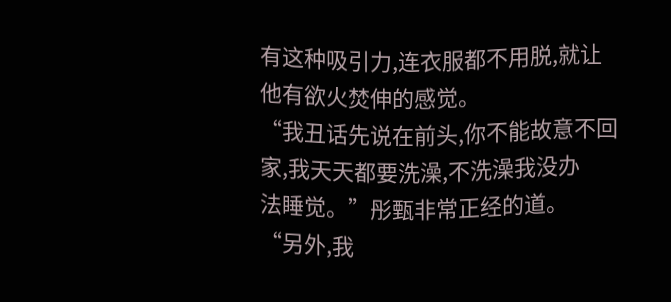有这种吸引力,连衣服都不用脱,就让他有欲火焚伸的感觉。
“我丑话先说在前头,你不能故意不回家,我天天都要洗澡,不洗澡我没办
法睡觉。”彤甄非常正经的道。
“另外,我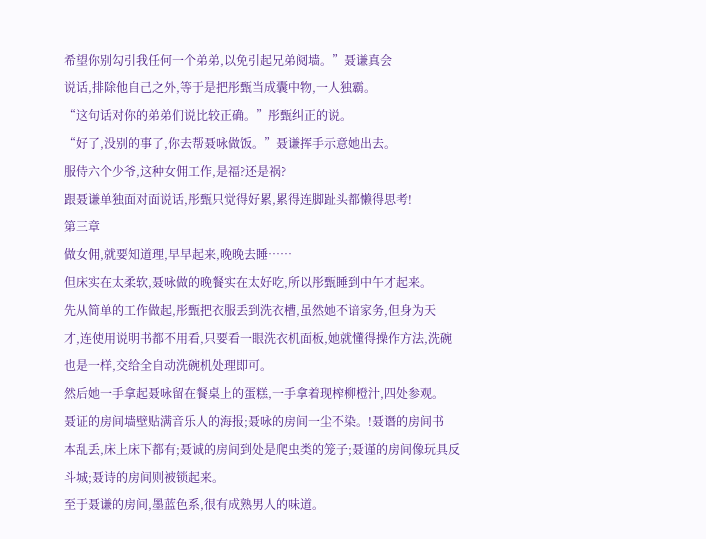希望你别勾引我任何一个弟弟,以免引起兄弟阋墙。”聂谦真会
说话,排除他自己之外,等于是把彤甄当成囊中物,一人独霸。
“这句话对你的弟弟们说比较正确。”彤甄纠正的说。
“好了,没别的事了,你去帮聂咏做饭。”聂谦挥手示意她出去。
服侍六个少爷,这种女佣工作,是福?还是祸?
跟聂谦单独面对面说话,彤甄只觉得好累,累得连脚趾头都懒得思考!
第三章
做女佣,就要知道理,早早起来,晚晚去睡……
但床实在太柔软,聂咏做的晚餐实在太好吃,所以彤甄睡到中午才起来。
先从简单的工作做起,彤甄把衣服丢到洗衣槽,虽然她不谙家务,但身为天
才,连使用说明书都不用看,只要看一眼洗衣机面板,她就懂得操作方法,洗碗
也是一样,交给全自动洗碗机处理即可。
然后她一手拿起聂咏留在餐桌上的蛋糕,一手拿着现榨柳橙汁,四处参观。
聂证的房间墙壁贴满音乐人的海报;聂咏的房间一尘不染。!聂谮的房间书
本乱丢,床上床下都有;聂诚的房间到处是爬虫类的笼子;聂谨的房间像玩具反
斗城;聂诗的房间则被锁起来。
至于聂谦的房间,墨蓝色系,很有成熟男人的味道。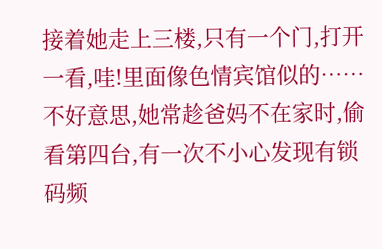接着她走上三楼,只有一个门,打开一看,哇!里面像色情宾馆似的……
不好意思,她常趁爸妈不在家时,偷看第四台,有一次不小心发现有锁码频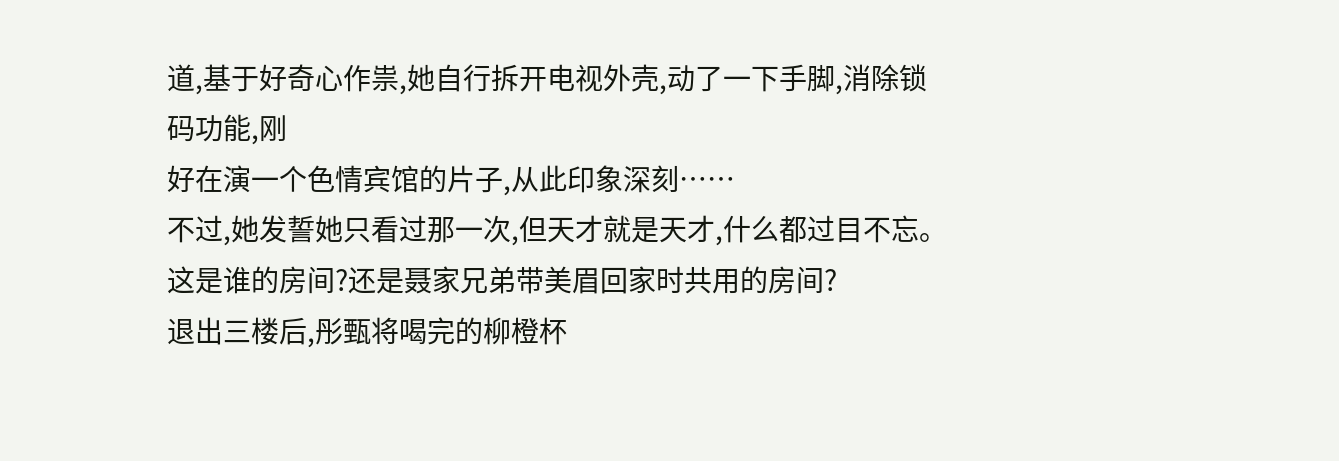道,基于好奇心作祟,她自行拆开电视外壳,动了一下手脚,消除锁码功能,刚
好在演一个色情宾馆的片子,从此印象深刻……
不过,她发誓她只看过那一次,但天才就是天才,什么都过目不忘。
这是谁的房间?还是聂家兄弟带美眉回家时共用的房间?
退出三楼后,彤甄将喝完的柳橙杯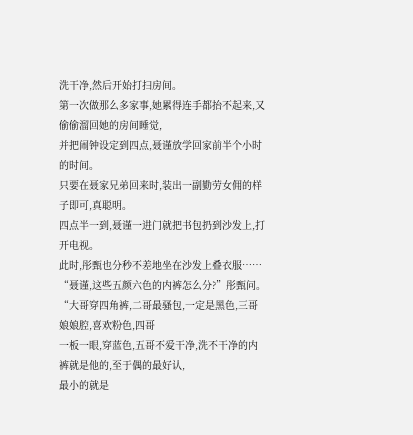洗干净,然后开始打扫房间。
第一次做那么多家事,她累得连手都抬不起来,又偷偷溜回她的房间睡觉,
并把闹钟设定到四点,聂谨放学回家前半个小时的时间。
只要在聂家兄弟回来时,装出一副勤劳女佣的样子即可,真聪明。
四点半一到,聂谨一进门就把书包扔到沙发上,打开电视。
此时,彤甄也分秒不差地坐在沙发上叠衣服……
“聂谨,这些五颜六色的内裤怎么分?”彤甄问。
“大哥穿四角裤,二哥最骚包,一定是黑色,三哥娘娘腔,喜欢粉色,四哥
一板一眼,穿蓝色,五哥不爱干净,洗不干净的内裤就是他的,至于偶的最好认,
最小的就是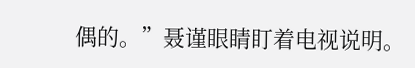偶的。”聂谨眼睛盯着电视说明。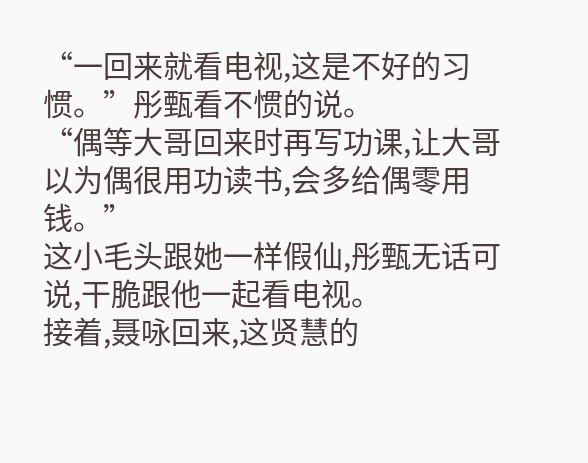“一回来就看电视,这是不好的习惯。”彤甄看不惯的说。
“偶等大哥回来时再写功课,让大哥以为偶很用功读书,会多给偶零用钱。”
这小毛头跟她一样假仙,彤甄无话可说,干脆跟他一起看电视。
接着,聂咏回来,这贤慧的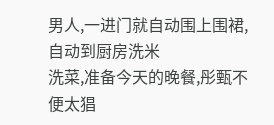男人,一进门就自动围上围裙,自动到厨房洗米
洗菜,准备今天的晚餐,彤甄不便太猖